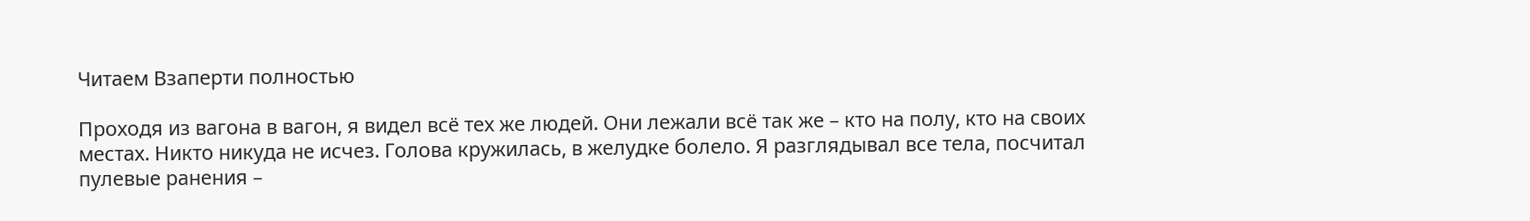Читаем Взаперти полностью

Проходя из вагона в вагон, я видел всё тех же людей. Они лежали всё так же – кто на полу, кто на своих местах. Никто никуда не исчез. Голова кружилась, в желудке болело. Я разглядывал все тела, посчитал пулевые ранения –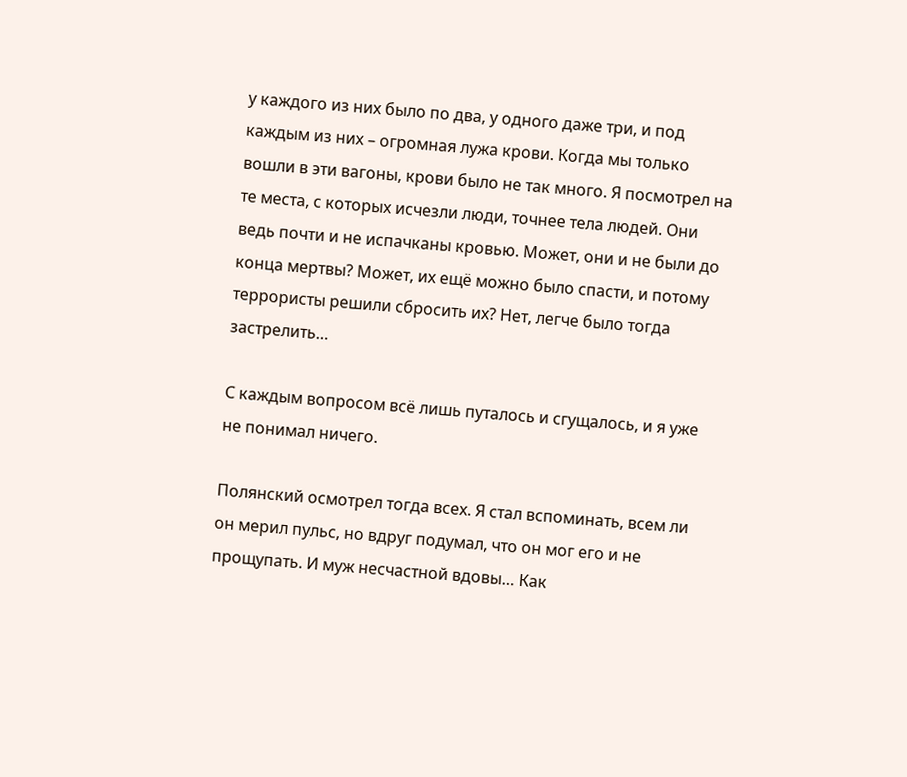у каждого из них было по два, у одного даже три, и под каждым из них – огромная лужа крови. Когда мы только вошли в эти вагоны, крови было не так много. Я посмотрел на те места, с которых исчезли люди, точнее тела людей. Они ведь почти и не испачканы кровью. Может, они и не были до конца мертвы? Может, их ещё можно было спасти, и потому террористы решили сбросить их? Нет, легче было тогда застрелить…

С каждым вопросом всё лишь путалось и сгущалось, и я уже не понимал ничего.

Полянский осмотрел тогда всех. Я стал вспоминать, всем ли он мерил пульс, но вдруг подумал, что он мог его и не прощупать. И муж несчастной вдовы… Как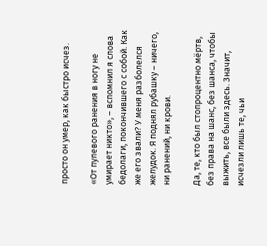просто он умер, как быстро исчез.

«От пулевого ранения в ногу не умирает никто», – вспомнил я слова бедолаги, покончившего с собой. Как же его звали? У меня разболелся желудок. Я поднял рубашку – ничего, ни ранений, ни крови.

Да, те, кто был стопроцентно мёртв, без права на шанс, без шанса, чтобы выжить, все были здесь. Значит, исчезли лишь те, чьи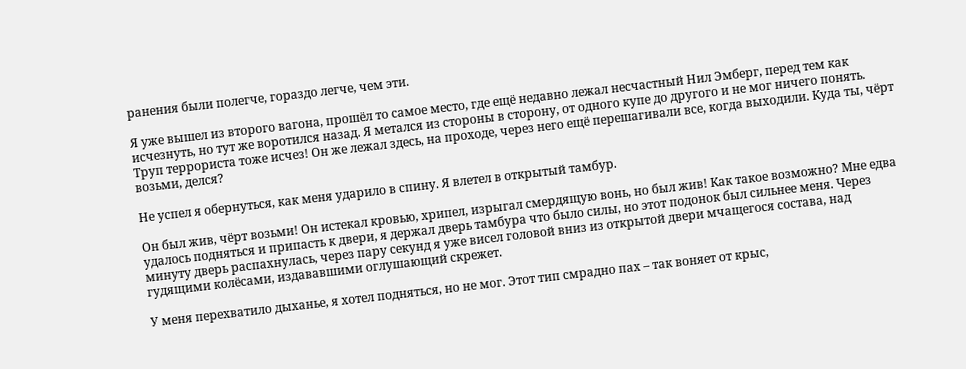ранения были полегче, гораздо легче, чем эти.

Я уже вышел из второго вагона, прошёл то самое место, где ещё недавно лежал несчастный Нил Эмберг, перед тем как исчезнуть, но тут же воротился назад. Я метался из стороны в сторону, от одного купе до другого и не мог ничего понять. Труп террориста тоже исчез! Он же лежал здесь, на проходе, через него ещё перешагивали все, когда выходили. Куда ты, чёрт возьми, делся?

Не успел я обернуться, как меня ударило в спину. Я влетел в открытый тамбур.

Он был жив, чёрт возьми! Он истекал кровью, хрипел, изрыгал смердящую вонь, но был жив! Как такое возможно? Мне едва удалось подняться и припасть к двери, я держал дверь тамбура что было силы, но этот подонок был сильнее меня. Через минуту дверь распахнулась, через пару секунд я уже висел головой вниз из открытой двери мчащегося состава, над гудящими колёсами, издававшими оглушающий скрежет.

У меня перехватило дыханье, я хотел подняться, но не мог. Этот тип смрадно пах – так воняет от крыс,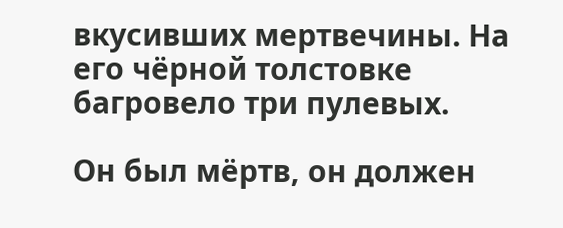вкусивших мертвечины. На его чёрной толстовке багровело три пулевых.

Он был мёртв, он должен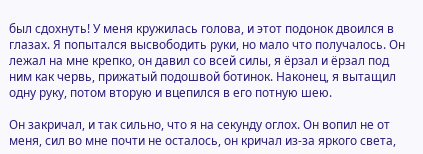был сдохнуть! У меня кружилась голова, и этот подонок двоился в глазах. Я попытался высвободить руки, но мало что получалось. Он лежал на мне крепко, он давил со всей силы, я ёрзал и ёрзал под ним как червь, прижатый подошвой ботинок. Наконец, я вытащил одну руку, потом вторую и вцепился в его потную шею.

Он закричал, и так сильно, что я на секунду оглох. Он вопил не от меня, сил во мне почти не осталось, он кричал из-за яркого света,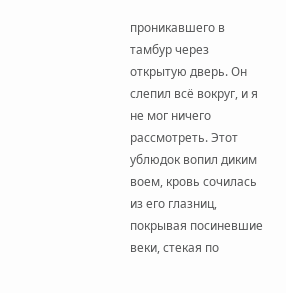проникавшего в тамбур через открытую дверь. Он слепил всё вокруг, и я не мог ничего рассмотреть. Этот ублюдок вопил диким воем, кровь сочилась из его глазниц, покрывая посиневшие веки, стекая по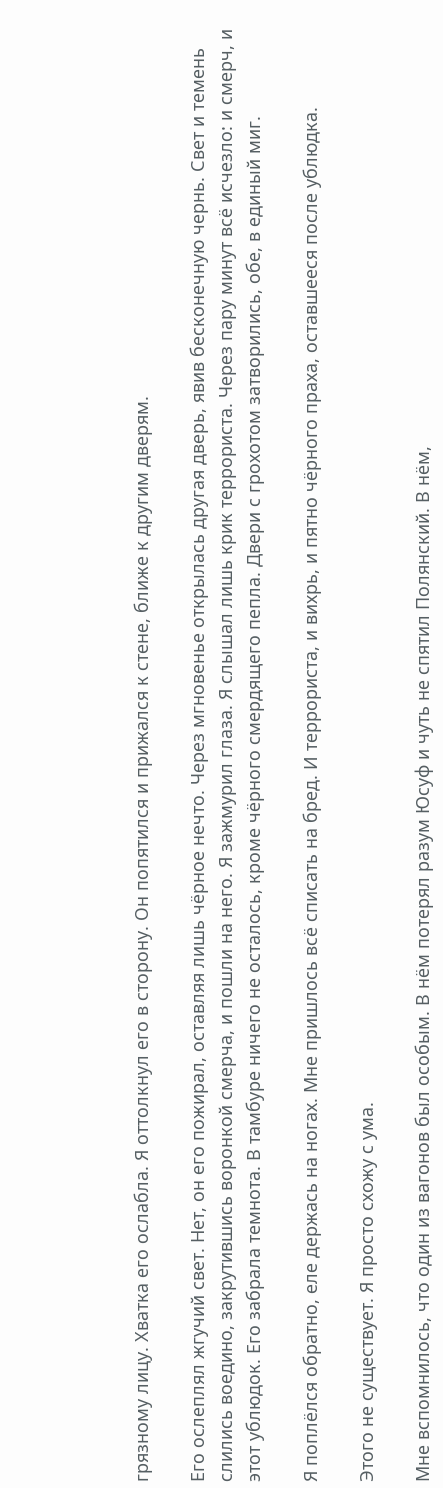грязному лицу. Хватка его ослабла. Я оттолкнул его в сторону. Он попятился и прижался к стене, ближе к другим дверям.

Его ослеплял жгучий свет. Нет, он его пожирал, оставляя лишь чёрное нечто. Через мгновенье открылась другая дверь, явив бесконечную чернь. Свет и темень слились воедино, закрутившись воронкой смерча, и пошли на него. Я зажмурил глаза. Я слышал лишь крик террориста. Через пару минут всё исчезло: и смерч, и этот ублюдок. Его забрала темнота. В тамбуре ничего не осталось, кроме чёрного смердящего пепла. Двери с грохотом затворились, обе, в единый миг.

Я поплёлся обратно, еле держась на ногах. Мне пришлось всё списать на бред. И террориста, и вихрь, и пятно чёрного праха, оставшееся после ублюдка.

Этого не существует. Я просто схожу с ума.

Мне вспомнилось, что один из вагонов был особым. В нём потерял разум Юсуф и чуть не спятил Полянский. В нём,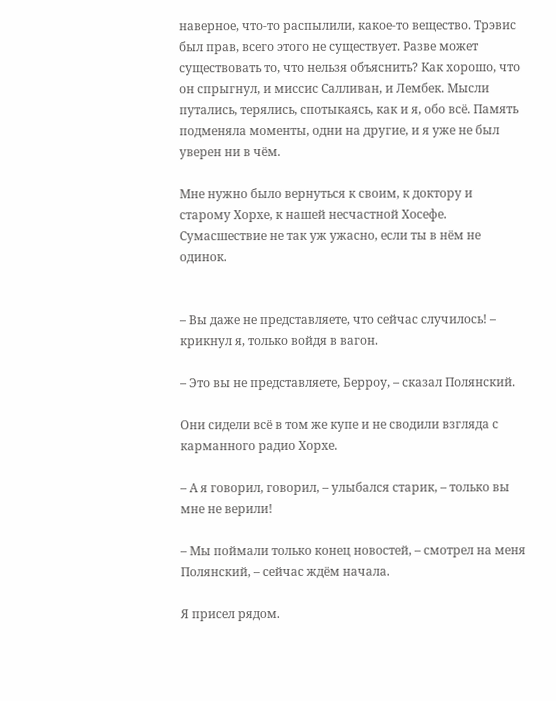наверное, что-то распылили, какое-то вещество. Трэвис был прав, всего этого не существует. Разве может существовать то, что нельзя объяснить? Как хорошо, что он спрыгнул, и миссис Салливан, и Лембек. Мысли путались, терялись, спотыкаясь, как и я, обо всё. Память подменяла моменты, одни на другие, и я уже не был уверен ни в чём.

Мне нужно было вернуться к своим, к доктору и старому Хорхе, к нашей несчастной Хосефе. Сумасшествие не так уж ужасно, если ты в нём не одинок.


– Вы даже не представляете, что сейчас случилось! – крикнул я, только войдя в вагон.

– Это вы не представляете, Берроу, – сказал Полянский.

Они сидели всё в том же купе и не сводили взгляда с карманного радио Хорхе.

– А я говорил, говорил, – улыбался старик, – только вы мне не верили!

– Мы поймали только конец новостей, – смотрел на меня Полянский, – сейчас ждём начала.

Я присел рядом.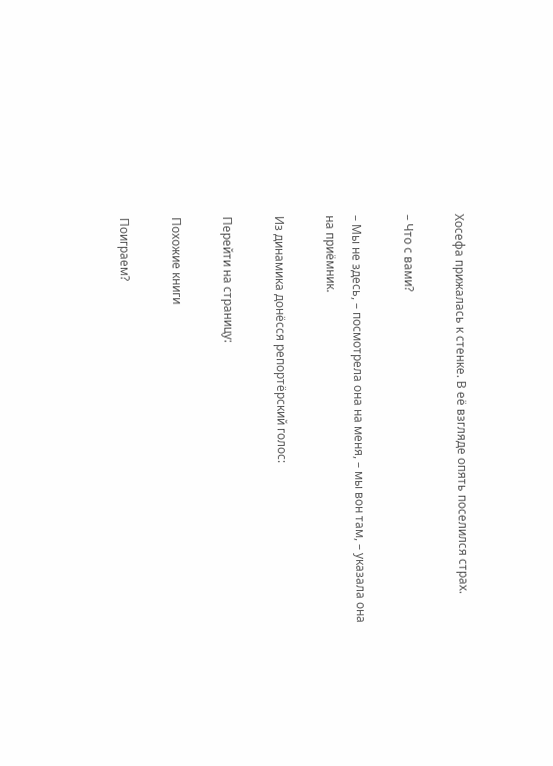Хосефа прижалась к стенке. В её взгляде опять поселился страх.

– Что с вами?

– Мы не здесь, – посмотрела она на меня, – мы вон там, – указала она на приёмник.

Из динамика донёсся репортёрский голос:

Перейти на страницу:

Похожие книги

Поиграем?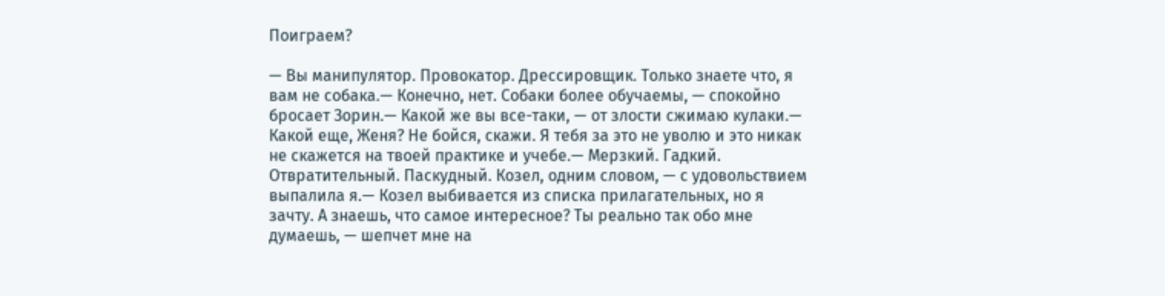Поиграем?

— Вы манипулятор. Провокатор. Дрессировщик. Только знаете что, я вам не собака.— Конечно, нет. Собаки более обучаемы, — спокойно бросает Зорин.— Какой же вы все-таки, — от злости сжимаю кулаки.— Какой еще, Женя? Не бойся, скажи. Я тебя за это не уволю и это никак не скажется на твоей практике и учебе.— Мерзкий. Гадкий. Отвратительный. Паскудный. Козел, одним словом, — с удовольствием выпалила я.— Козел выбивается из списка прилагательных, но я зачту. А знаешь, что самое интересное? Ты реально так обо мне думаешь, — шепчет мне на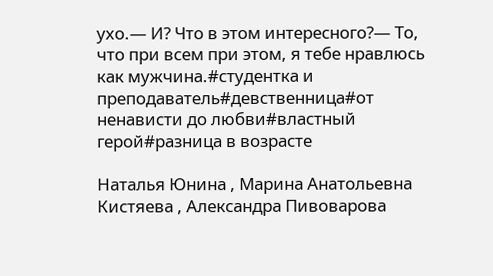ухо.— И? Что в этом интересного?— То, что при всем при этом, я тебе нравлюсь как мужчина.#студентка и преподаватель#девственница#от ненависти до любви#властный герой#разница в возрасте

Наталья Юнина , Марина Анатольевна Кистяева , Александра Пивоварова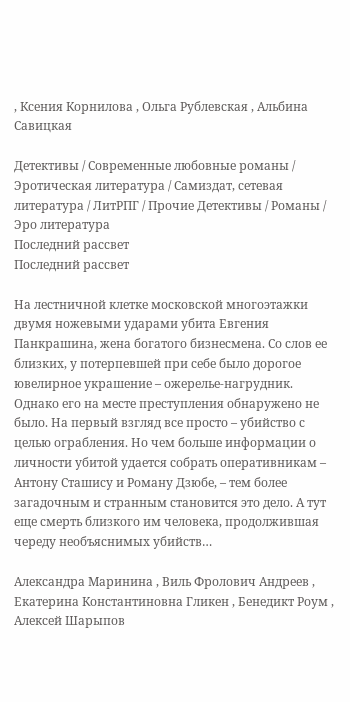, Ксения Корнилова , Ольга Рублевская , Альбина Савицкая

Детективы / Современные любовные романы / Эротическая литература / Самиздат, сетевая литература / ЛитРПГ / Прочие Детективы / Романы / Эро литература
Последний рассвет
Последний рассвет

На лестничной клетке московской многоэтажки двумя ножевыми ударами убита Евгения Панкрашина, жена богатого бизнесмена. Со слов ее близких, у потерпевшей при себе было дорогое ювелирное украшение – ожерелье-нагрудник. Однако его на месте преступления обнаружено не было. На первый взгляд все просто – убийство с целью ограбления. Но чем больше информации о личности убитой удается собрать оперативникам – Антону Сташису и Роману Дзюбе, – тем более загадочным и странным становится это дело. А тут еще смерть близкого им человека, продолжившая череду необъяснимых убийств…

Александра Маринина , Виль Фролович Андреев , Екатерина Константиновна Гликен , Бенедикт Роум , Алексей Шарыпов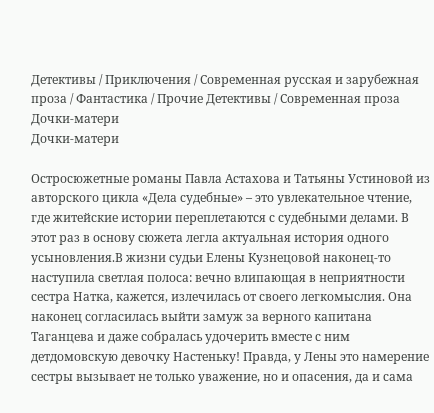Детективы / Приключения / Современная русская и зарубежная проза / Фантастика / Прочие Детективы / Современная проза
Дочки-матери
Дочки-матери

Остросюжетные романы Павла Астахова и Татьяны Устиновой из авторского цикла «Дела судебные» – это увлекательное чтение, где житейские истории переплетаются с судебными делами. В этот раз в основу сюжета легла актуальная история одного усыновления.В жизни судьи Елены Кузнецовой наконец-то наступила светлая полоса: вечно влипающая в неприятности сестра Натка, кажется, излечилась от своего легкомыслия. Она наконец согласилась выйти замуж за верного капитана Таганцева и даже собралась удочерить вместе с ним детдомовскую девочку Настеньку! Правда, у Лены это намерение сестры вызывает не только уважение, но и опасения, да и сама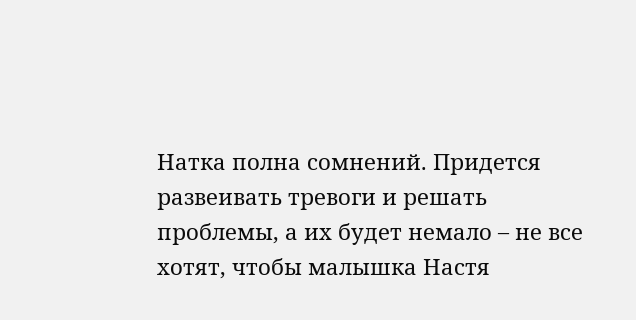Натка полна сомнений. Придется развеивать тревоги и решать проблемы, а их будет немало – не все хотят, чтобы малышка Настя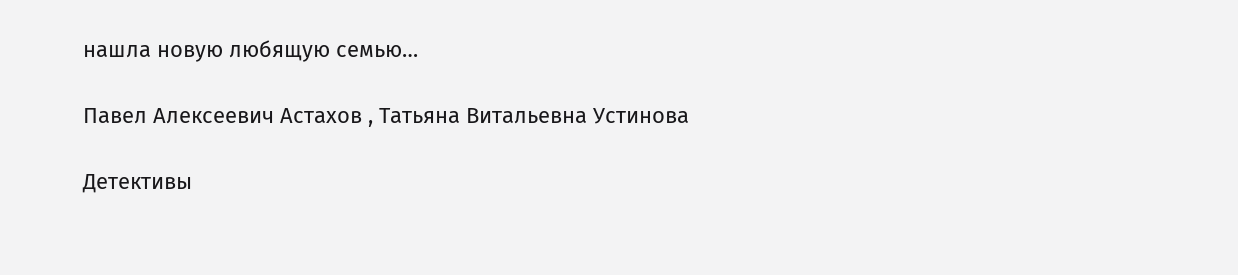нашла новую любящую семью…

Павел Алексеевич Астахов , Татьяна Витальевна Устинова

Детективы